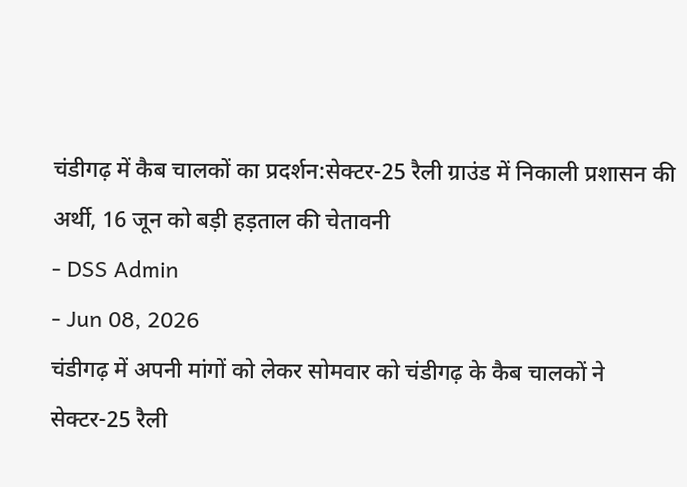चंडीगढ़ में कैब चालकों का प्रदर्शन:सेक्टर-25 रैली ग्राउंड में निकाली प्रशासन की अर्थी, 16 जून को बड़ी हड़ताल की चेतावनी
- DSS Admin
- Jun 08, 2026
चंडीगढ़ में अपनी मांगों को लेकर सोमवार को चंडीगढ़ के कैब चालकों ने सेक्टर-25 रैली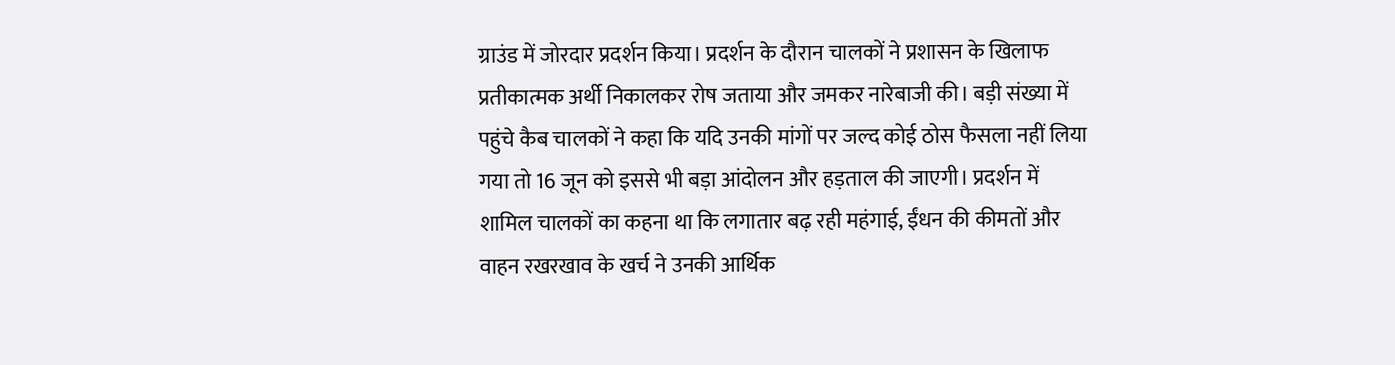ग्राउंड में जोरदार प्रदर्शन किया। प्रदर्शन के दौरान चालकों ने प्रशासन के खिलाफ प्रतीकात्मक अर्थी निकालकर रोष जताया और जमकर नारेबाजी की। बड़ी संख्या में पहुंचे कैब चालकों ने कहा कि यदि उनकी मांगों पर जल्द कोई ठोस फैसला नहीं लिया गया तो 16 जून को इससे भी बड़ा आंदोलन और हड़ताल की जाएगी। प्रदर्शन में शामिल चालकों का कहना था कि लगातार बढ़ रही महंगाई, ईंधन की कीमतों और वाहन रखरखाव के खर्च ने उनकी आर्थिक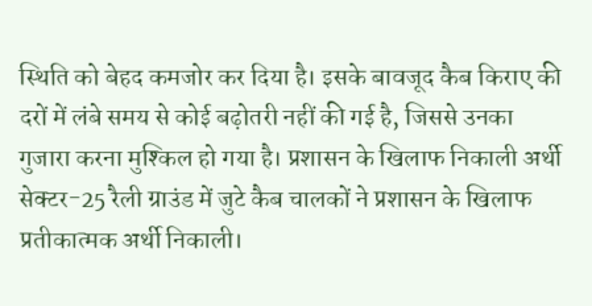स्थिति को बेहद कमजोर कर दिया है। इसके बावजूद कैब किराए की दरों में लंबे समय से कोई बढ़ोतरी नहीं की गई है, जिससे उनका गुजारा करना मुश्किल हो गया है। प्रशासन के खिलाफ निकाली अर्थी सेक्टर-25 रैली ग्राउंड में जुटे कैब चालकों ने प्रशासन के खिलाफ प्रतीकात्मक अर्थी निकाली।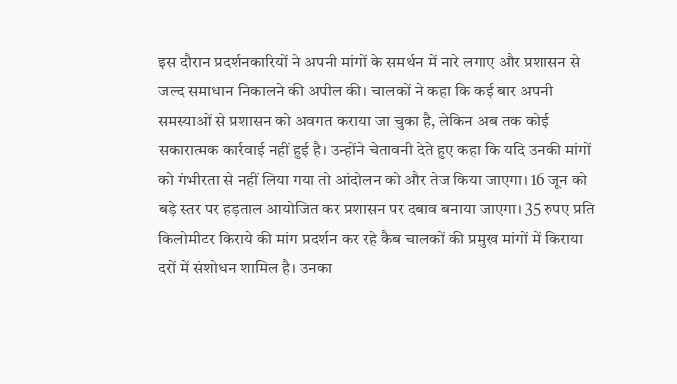इस दौरान प्रदर्शनकारियों ने अपनी मांगों के समर्थन में नारे लगाए और प्रशासन से जल्द समाधान निकालने की अपील की। चालकों ने कहा कि कई बार अपनी समस्याओं से प्रशासन को अवगत कराया जा चुका है, लेकिन अब तक कोई सकारात्मक कार्रवाई नहीं हुई है। उन्होंने चेतावनी देते हुए कहा कि यदि उनकी मांगों को गंभीरता से नहीं लिया गया तो आंदोलन को और तेज किया जाएगा। 16 जून को बड़े स्तर पर हड़ताल आयोजित कर प्रशासन पर दबाव बनाया जाएगा। 35 रुपए प्रति किलोमीटर किराये की मांग प्रदर्शन कर रहे कैब चालकों की प्रमुख मांगों में किराया दरों में संशोधन शामिल है। उनका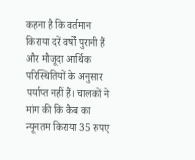कहना है कि वर्तमान किराया दरें वर्षों पुरानी हैं और मौजूदा आर्थिक परिस्थितियों के अनुसार पर्याप्त नहीं हैं। चालकों ने मांग की कि कैब का न्यूनतम किराया 35 रुपए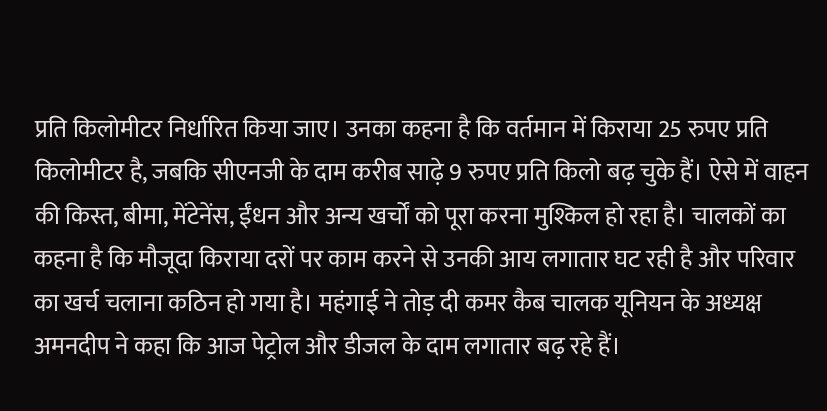प्रति किलोमीटर निर्धारित किया जाए। उनका कहना है कि वर्तमान में किराया 25 रुपए प्रति किलोमीटर है, जबकि सीएनजी के दाम करीब साढ़े 9 रुपए प्रति किलो बढ़ चुके हैं। ऐसे में वाहन की किस्त, बीमा, मेंटेनेंस, ईंधन और अन्य खर्चों को पूरा करना मुश्किल हो रहा है। चालकों का कहना है कि मौजूदा किराया दरों पर काम करने से उनकी आय लगातार घट रही है और परिवार का खर्च चलाना कठिन हो गया है। महंगाई ने तोड़ दी कमर कैब चालक यूनियन के अध्यक्ष अमनदीप ने कहा कि आज पेट्रोल और डीजल के दाम लगातार बढ़ रहे हैं।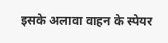इसके अलावा वाहन के स्पेयर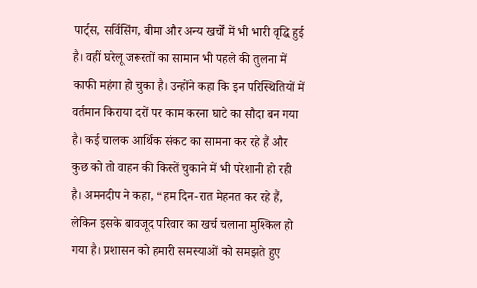पार्ट्स, सर्विसिंग, बीमा और अन्य खर्चों में भी भारी वृद्धि हुई है। वहीं घरेलू जरूरतों का सामान भी पहले की तुलना में काफी महंगा हो चुका है। उन्होंने कहा कि इन परिस्थितियों में वर्तमान किराया दरों पर काम करना घाटे का सौदा बन गया है। कई चालक आर्थिक संकट का सामना कर रहे हैं और कुछ को तो वाहन की किस्तें चुकाने में भी परेशानी हो रही है। अमनदीप ने कहा, “हम दिन-रात मेहनत कर रहे हैं, लेकिन इसके बावजूद परिवार का खर्च चलाना मुश्किल हो गया है। प्रशासन को हमारी समस्याओं को समझते हुए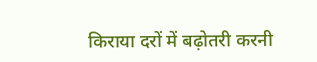किराया दरों में बढ़ोतरी करनी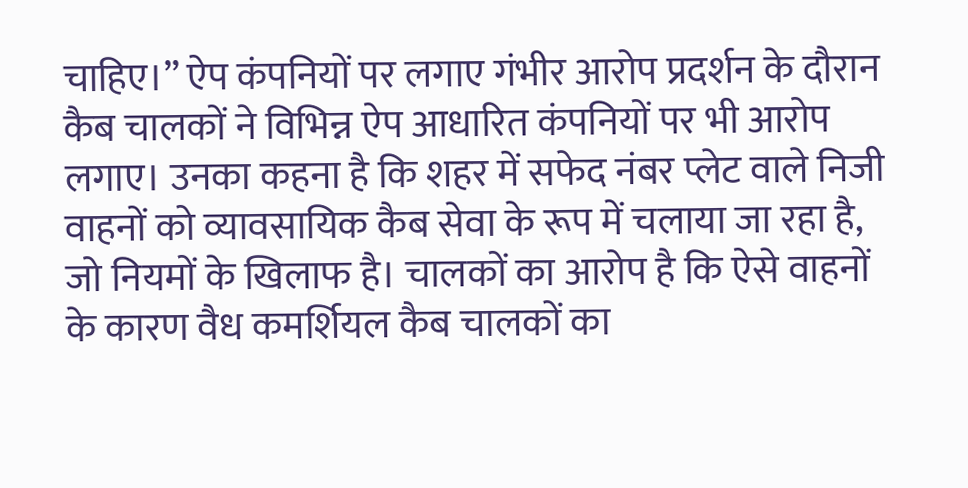चाहिए।” ऐप कंपनियों पर लगाए गंभीर आरोप प्रदर्शन के दौरान कैब चालकों ने विभिन्न ऐप आधारित कंपनियों पर भी आरोप लगाए। उनका कहना है कि शहर में सफेद नंबर प्लेट वाले निजी वाहनों को व्यावसायिक कैब सेवा के रूप में चलाया जा रहा है, जो नियमों के खिलाफ है। चालकों का आरोप है कि ऐसे वाहनों के कारण वैध कमर्शियल कैब चालकों का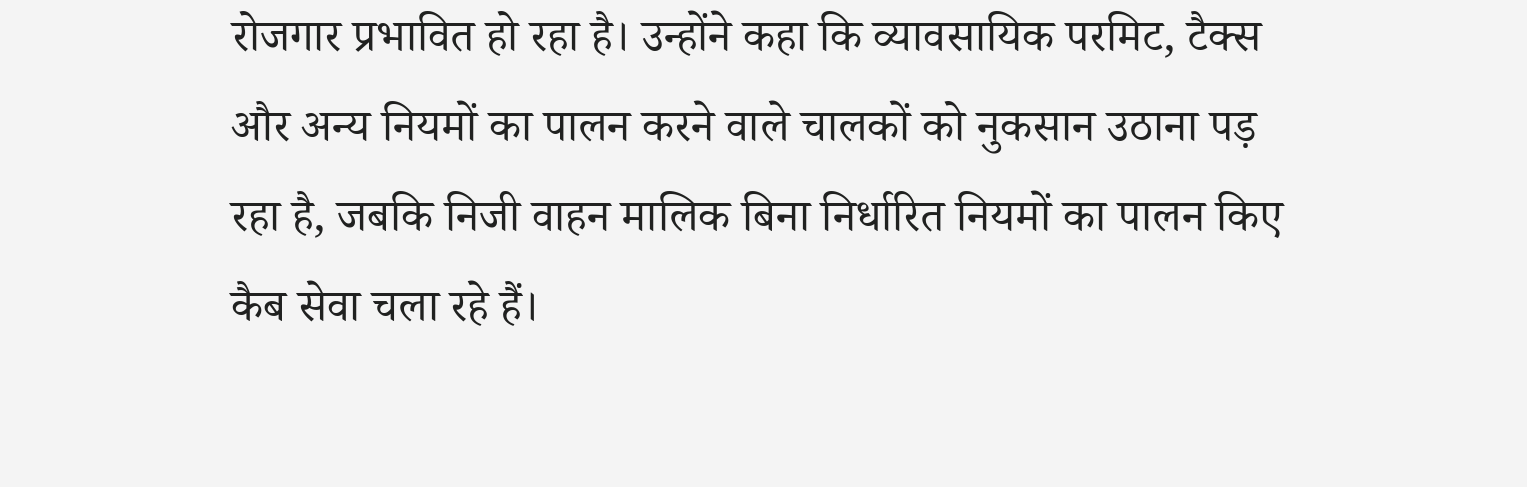रोजगार प्रभावित हो रहा है। उन्होंने कहा कि व्यावसायिक परमिट, टैक्स और अन्य नियमों का पालन करने वाले चालकों को नुकसान उठाना पड़ रहा है, जबकि निजी वाहन मालिक बिना निर्धारित नियमों का पालन किए कैब सेवा चला रहे हैं।